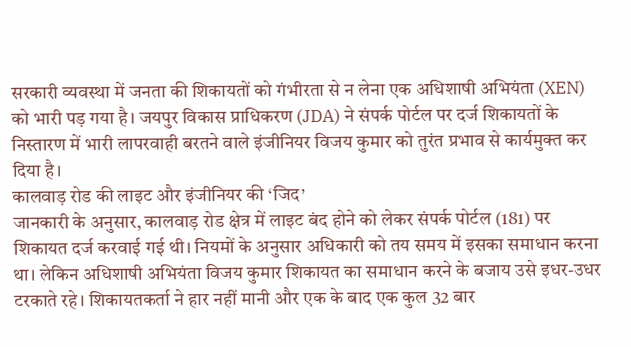सरकारी व्यवस्था में जनता की शिकायतों को गंभीरता से न लेना एक अधिशाषी अभियंता (XEN) को भारी पड़ गया है। जयपुर विकास प्राधिकरण (JDA) ने संपर्क पोर्टल पर दर्ज शिकायतों के निस्तारण में भारी लापरवाही बरतने वाले इंजीनियर विजय कुमार को तुरंत प्रभाव से कार्यमुक्त कर दिया है।
कालवाड़ रोड की लाइट और इंजीनियर की ‘जिद’
जानकारी के अनुसार, कालवाड़ रोड क्षेत्र में लाइट बंद होने को लेकर संपर्क पोर्टल (181) पर शिकायत दर्ज करवाई गई थी। नियमों के अनुसार अधिकारी को तय समय में इसका समाधान करना था। लेकिन अधिशाषी अभियंता विजय कुमार शिकायत का समाधान करने के बजाय उसे इधर-उधर टरकाते रहे। शिकायतकर्ता ने हार नहीं मानी और एक के बाद एक कुल 32 बार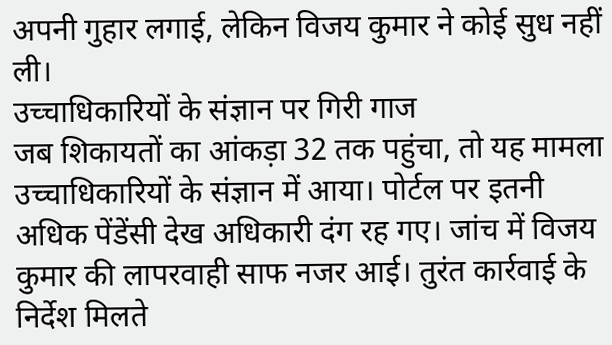अपनी गुहार लगाई, लेकिन विजय कुमार ने कोई सुध नहीं ली।
उच्चाधिकारियों के संज्ञान पर गिरी गाज
जब शिकायतों का आंकड़ा 32 तक पहुंचा, तो यह मामला उच्चाधिकारियों के संज्ञान में आया। पोर्टल पर इतनी अधिक पेंडेंसी देख अधिकारी दंग रह गए। जांच में विजय कुमार की लापरवाही साफ नजर आई। तुरंत कार्रवाई के निर्देश मिलते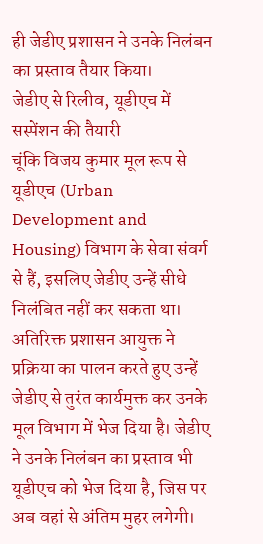ही जेडीए प्रशासन ने उनके निलंबन का प्रस्ताव तैयार किया।
जेडीए से रिलीव, यूडीएच में सस्पेंशन की तैयारी
चूंकि विजय कुमार मूल रूप से यूडीएच (Urban Development and Housing) विभाग के सेवा संवर्ग से हैं, इसलिए जेडीए उन्हें सीधे निलंबित नहीं कर सकता था। अतिरिक्त प्रशासन आयुक्त ने प्रक्रिया का पालन करते हुए उन्हें जेडीए से तुरंत कार्यमुक्त कर उनके मूल विभाग में भेज दिया है। जेडीए ने उनके निलंबन का प्रस्ताव भी यूडीएच को भेज दिया है, जिस पर अब वहां से अंतिम मुहर लगेगी।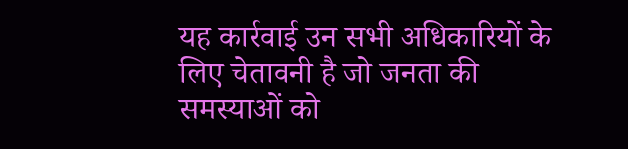यह कार्रवाई उन सभी अधिकारियों के लिए चेतावनी है जो जनता की समस्याओं को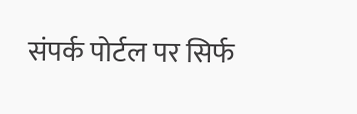संपर्क पोर्टल पर सिर्फ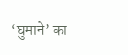‘घुमाने’ का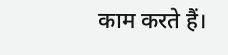काम करते हैं।